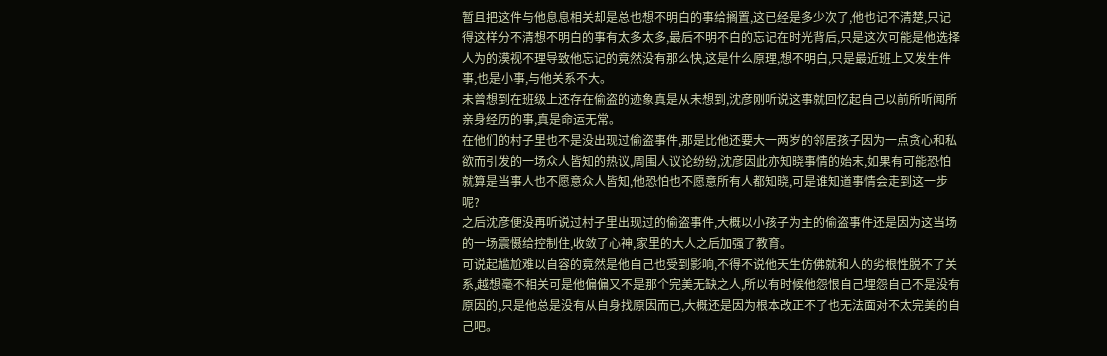暂且把这件与他息息相关却是总也想不明白的事给搁置,这已经是多少次了,他也记不清楚,只记得这样分不清想不明白的事有太多太多,最后不明不白的忘记在时光背后,只是这次可能是他选择人为的漠视不理导致他忘记的竟然没有那么快,这是什么原理,想不明白,只是最近班上又发生件事,也是小事,与他关系不大。
未曾想到在班级上还存在偷盗的迹象真是从未想到,沈彦刚听说这事就回忆起自己以前所听闻所亲身经历的事,真是命运无常。
在他们的村子里也不是没出现过偷盗事件,那是比他还要大一两岁的邻居孩子因为一点贪心和私欲而引发的一场众人皆知的热议,周围人议论纷纷,沈彦因此亦知晓事情的始末,如果有可能恐怕就算是当事人也不愿意众人皆知,他恐怕也不愿意所有人都知晓,可是谁知道事情会走到这一步呢?
之后沈彦便没再听说过村子里出现过的偷盗事件,大概以小孩子为主的偷盗事件还是因为这当场的一场震慑给控制住,收敛了心神,家里的大人之后加强了教育。
可说起尴尬难以自容的竟然是他自己也受到影响,不得不说他天生仿佛就和人的劣根性脱不了关系,越想毫不相关可是他偏偏又不是那个完美无缺之人,所以有时候他怨恨自己埋怨自己不是没有原因的,只是他总是没有从自身找原因而已,大概还是因为根本改正不了也无法面对不太完美的自己吧。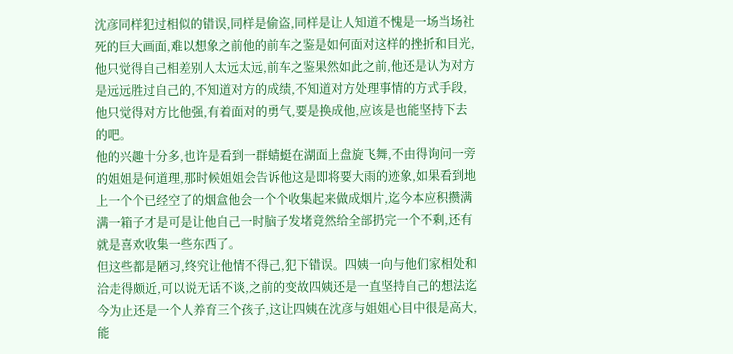沈彦同样犯过相似的错误,同样是偷盗,同样是让人知道不愧是一场当场社死的巨大画面,难以想象之前他的前车之鉴是如何面对这样的挫折和目光,他只觉得自己相差别人太远太远,前车之鉴果然如此之前,他还是认为对方是远远胜过自己的,不知道对方的成绩,不知道对方处理事情的方式手段,他只觉得对方比他强,有着面对的勇气,要是换成他,应该是也能坚持下去的吧。
他的兴趣十分多,也许是看到一群蜻蜓在湖面上盘旋飞舞,不由得询问一旁的姐姐是何道理,那时候姐姐会告诉他这是即将要大雨的迹象,如果看到地上一个个已经空了的烟盒他会一个个收集起来做成烟片,迄今本应积攒满满一箱子才是可是让他自己一时脑子发堵竟然给全部扔完一个不剩,还有就是喜欢收集一些东西了。
但这些都是陋习,终究让他情不得己,犯下错误。四姨一向与他们家相处和洽走得颇近,可以说无话不谈,之前的变故四姨还是一直坚持自己的想法迄今为止还是一个人养育三个孩子,这让四姨在沈彦与姐姐心目中很是高大,能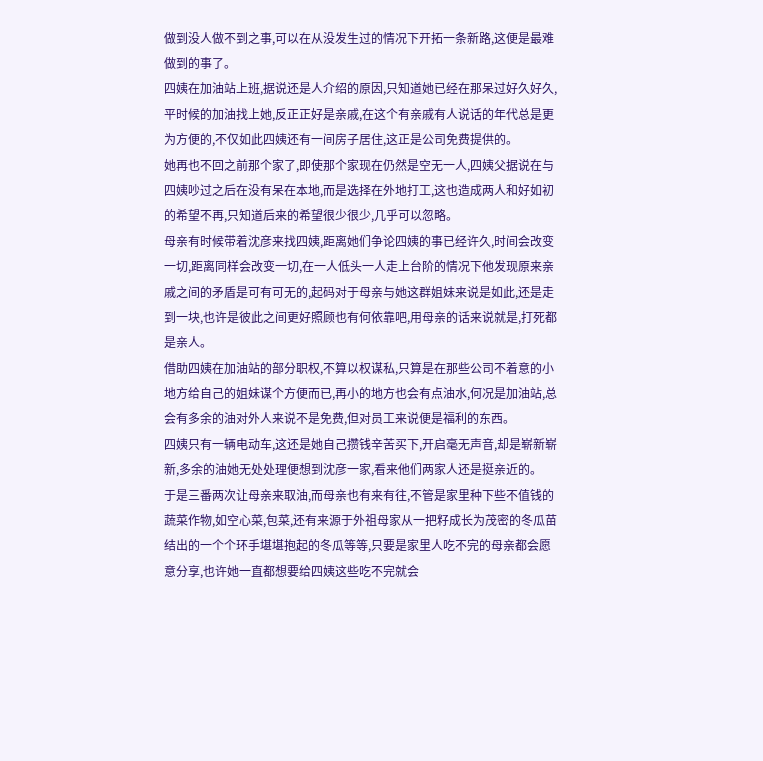做到没人做不到之事,可以在从没发生过的情况下开拓一条新路,这便是最难做到的事了。
四姨在加油站上班,据说还是人介绍的原因,只知道她已经在那呆过好久好久,平时候的加油找上她,反正正好是亲戚,在这个有亲戚有人说话的年代总是更为方便的,不仅如此四姨还有一间房子居住,这正是公司免费提供的。
她再也不回之前那个家了,即使那个家现在仍然是空无一人,四姨父据说在与四姨吵过之后在没有呆在本地,而是选择在外地打工,这也造成两人和好如初的希望不再,只知道后来的希望很少很少,几乎可以忽略。
母亲有时候带着沈彦来找四姨,距离她们争论四姨的事已经许久,时间会改变一切,距离同样会改变一切,在一人低头一人走上台阶的情况下他发现原来亲戚之间的矛盾是可有可无的,起码对于母亲与她这群姐妹来说是如此,还是走到一块,也许是彼此之间更好照顾也有何依靠吧,用母亲的话来说就是,打死都是亲人。
借助四姨在加油站的部分职权,不算以权谋私,只算是在那些公司不着意的小地方给自己的姐妹谋个方便而已,再小的地方也会有点油水,何况是加油站,总会有多余的油对外人来说不是免费,但对员工来说便是福利的东西。
四姨只有一辆电动车,这还是她自己攒钱辛苦买下,开启毫无声音,却是崭新崭新,多余的油她无处处理便想到沈彦一家,看来他们两家人还是挺亲近的。
于是三番两次让母亲来取油,而母亲也有来有往,不管是家里种下些不值钱的蔬菜作物,如空心菜,包菜,还有来源于外祖母家从一把籽成长为茂密的冬瓜苗结出的一个个环手堪堪抱起的冬瓜等等,只要是家里人吃不完的母亲都会愿意分享,也许她一直都想要给四姨这些吃不完就会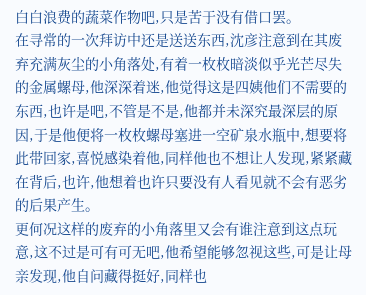白白浪费的蔬菜作物吧,只是苦于没有借口罢。
在寻常的一次拜访中还是送送东西,沈彦注意到在其废弃充满灰尘的小角落处,有着一枚枚暗淡似乎光芒尽失的金属螺母,他深深着迷,他觉得这是四姨他们不需要的东西,也许是吧,不管是不是,他都并未深究最深层的原因,于是他便将一枚枚螺母塞进一空矿泉水瓶中,想要将此带回家,喜悦感染着他,同样他也不想让人发现,紧紧藏在背后,也许,他想着也许只要没有人看见就不会有恶劣的后果产生。
更何况这样的废弃的小角落里又会有谁注意到这点玩意,这不过是可有可无吧,他希望能够忽视这些,可是让母亲发现,他自问藏得挺好,同样也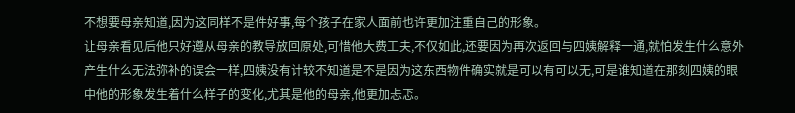不想要母亲知道,因为这同样不是件好事,每个孩子在家人面前也许更加注重自己的形象。
让母亲看见后他只好遵从母亲的教导放回原处,可惜他大费工夫,不仅如此,还要因为再次返回与四姨解释一通,就怕发生什么意外产生什么无法弥补的误会一样,四姨没有计较不知道是不是因为这东西物件确实就是可以有可以无,可是谁知道在那刻四姨的眼中他的形象发生着什么样子的变化,尤其是他的母亲,他更加忐忑。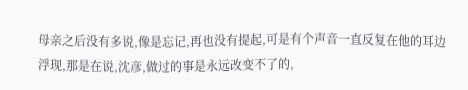母亲之后没有多说,像是忘记,再也没有提起,可是有个声音一直反复在他的耳边浮现,那是在说,沈彦,做过的事是永远改变不了的,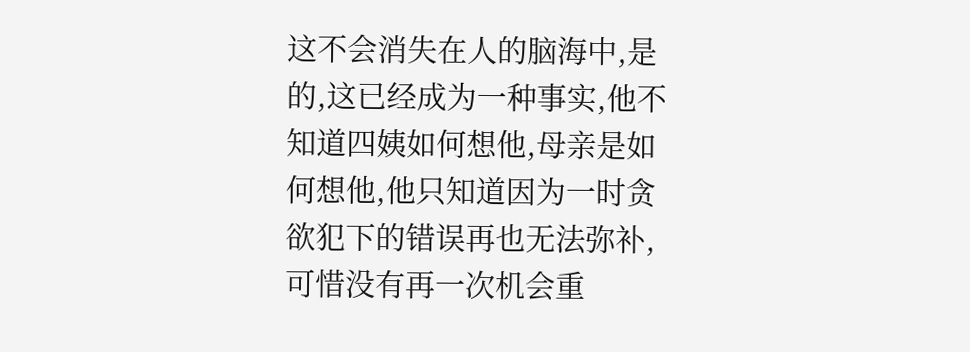这不会消失在人的脑海中,是的,这已经成为一种事实,他不知道四姨如何想他,母亲是如何想他,他只知道因为一时贪欲犯下的错误再也无法弥补,可惜没有再一次机会重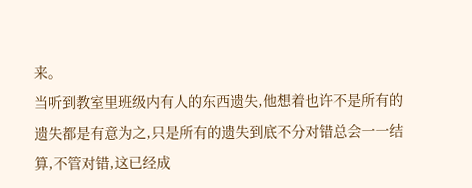来。
当听到教室里班级内有人的东西遗失,他想着也许不是所有的遗失都是有意为之,只是所有的遗失到底不分对错总会一一结算,不管对错,这已经成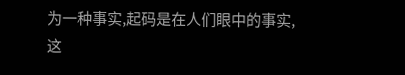为一种事实,起码是在人们眼中的事实,这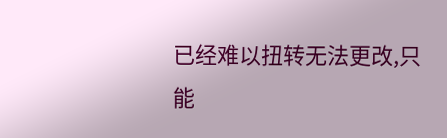已经难以扭转无法更改,只能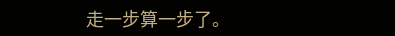走一步算一步了。